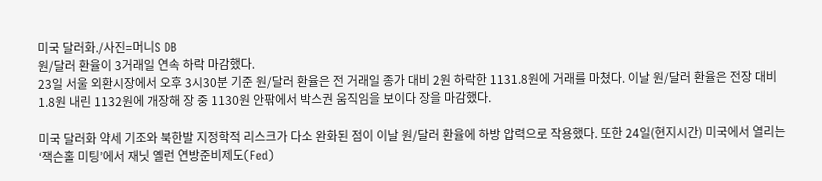미국 달러화./사진=머니S DB
원/달러 환율이 3거래일 연속 하락 마감했다.
23일 서울 외환시장에서 오후 3시30분 기준 원/달러 환율은 전 거래일 종가 대비 2원 하락한 1131.8원에 거래를 마쳤다. 이날 원/달러 환율은 전장 대비 1.8원 내린 1132원에 개장해 장 중 1130원 안팎에서 박스권 움직임을 보이다 장을 마감했다.

미국 달러화 약세 기조와 북한발 지정학적 리스크가 다소 완화된 점이 이날 원/달러 환율에 하방 압력으로 작용했다. 또한 24일(현지시간) 미국에서 열리는 ‘잭슨홀 미팅’에서 재닛 옐런 연방준비제도(Fed)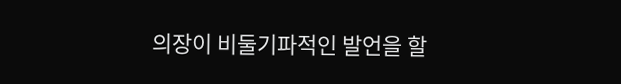의장이 비둘기파적인 발언을 할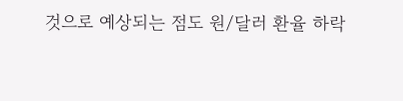것으로 예상되는 점도 원/달러 환율 하락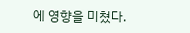에 영향을 미쳤다.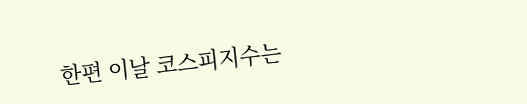한편 이날 코스피지수는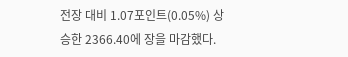전장 대비 1.07포인트(0.05%) 상승한 2366.40에 장을 마감했다.